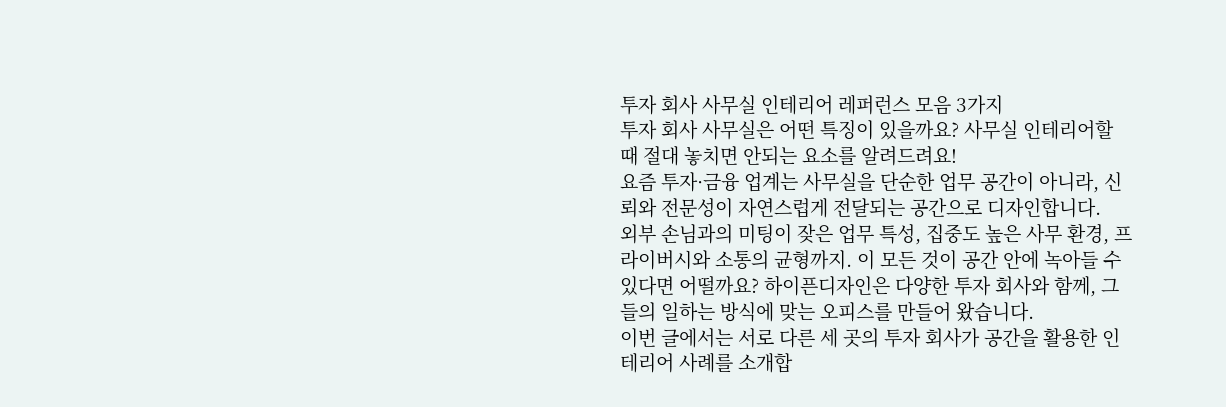투자 회사 사무실 인테리어 레퍼런스 모음 3가지
투자 회사 사무실은 어떤 특징이 있을까요? 사무실 인테리어할 때 절대 놓치면 안되는 요소를 알려드려요!
요즘 투자·금융 업계는 사무실을 단순한 업무 공간이 아니라, 신뢰와 전문성이 자연스럽게 전달되는 공간으로 디자인합니다.
외부 손님과의 미팅이 잦은 업무 특성, 집중도 높은 사무 환경, 프라이버시와 소통의 균형까지. 이 모든 것이 공간 안에 녹아들 수 있다면 어떨까요? 하이픈디자인은 다양한 투자 회사와 함께, 그들의 일하는 방식에 맞는 오피스를 만들어 왔습니다.
이번 글에서는 서로 다른 세 곳의 투자 회사가 공간을 활용한 인테리어 사례를 소개합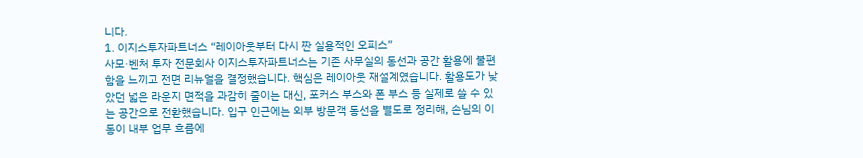니다.
1. 이지스투자파트너스 “레이아웃부터 다시 짠 실용적인 오피스”
사모·벤처 투자 전문회사 이지스투자파트너스는 기존 사무실의 동선과 공간 활용에 불편함을 느끼고 전면 리뉴얼을 결정했습니다. 핵심은 레이아웃 재설계였습니다. 활용도가 낮았던 넓은 라운지 면적을 과감히 줄이는 대신, 포커스 부스와 폰 부스 등 실제로 쓸 수 있는 공간으로 전환했습니다. 입구 인근에는 외부 방문객 동선을 별도로 정리해, 손님의 이동이 내부 업무 흐름에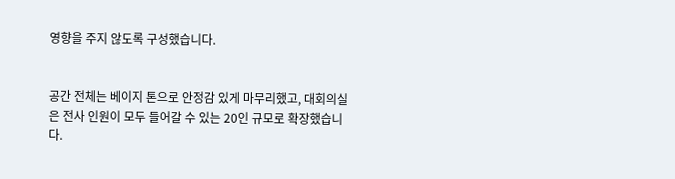영향을 주지 않도록 구성했습니다.


공간 전체는 베이지 톤으로 안정감 있게 마무리했고, 대회의실은 전사 인원이 모두 들어갈 수 있는 20인 규모로 확장했습니다.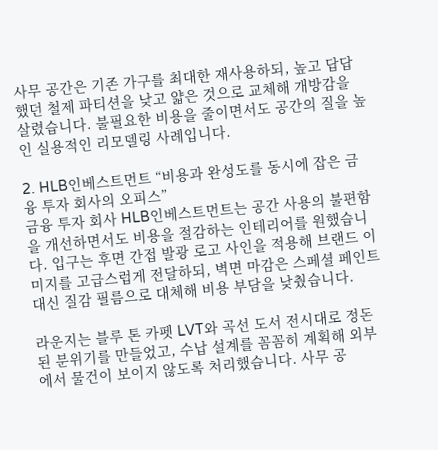사무 공간은 기존 가구를 최대한 재사용하되, 높고 답답했던 철제 파티션을 낮고 얇은 것으로 교체해 개방감을 살렸습니다. 불필요한 비용을 줄이면서도 공간의 질을 높인 실용적인 리모델링 사례입니다.

2. HLB인베스트먼트 “비용과 완성도를 동시에 잡은 금융 투자 회사의 오피스”
금융 투자 회사 HLB인베스트먼트는 공간 사용의 불편함을 개선하면서도 비용을 절감하는 인테리어를 원했습니다. 입구는 후면 간접 발광 로고 사인을 적용해 브랜드 이미지를 고급스럽게 전달하되, 벽면 마감은 스페셜 페인트 대신 질감 필름으로 대체해 비용 부담을 낮췄습니다.

라운지는 블루 톤 카펫 LVT와 곡선 도서 전시대로 정돈된 분위기를 만들었고, 수납 설계를 꼼꼼히 계획해 외부에서 물건이 보이지 않도록 처리했습니다. 사무 공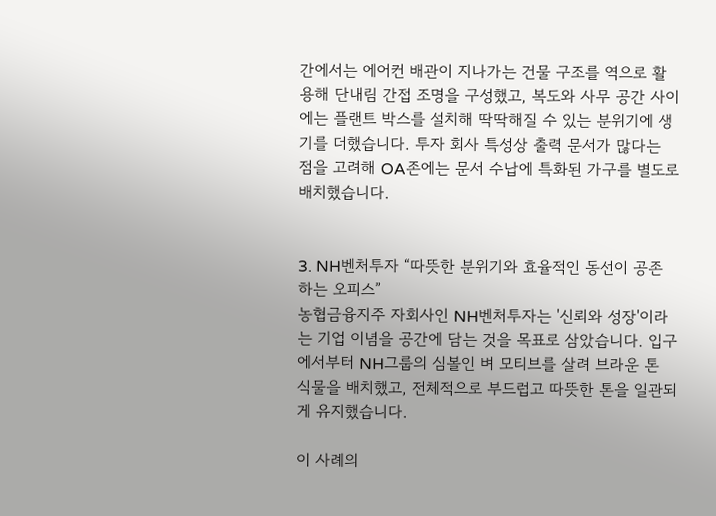간에서는 에어컨 배관이 지나가는 건물 구조를 역으로 활용해 단내림 간접 조명을 구성했고, 복도와 사무 공간 사이에는 플랜트 박스를 설치해 딱딱해질 수 있는 분위기에 생기를 더했습니다. 투자 회사 특성상 출력 문서가 많다는 점을 고려해 OA존에는 문서 수납에 특화된 가구를 별도로 배치했습니다.


3. NH벤처투자 “따뜻한 분위기와 효율적인 동선이 공존하는 오피스”
농협금융지주 자회사인 NH벤처투자는 '신뢰와 성장'이라는 기업 이념을 공간에 담는 것을 목표로 삼았습니다. 입구에서부터 NH그룹의 심볼인 벼 모티브를 살려 브라운 톤 식물을 배치했고, 전체적으로 부드럽고 따뜻한 톤을 일관되게 유지했습니다.

이 사례의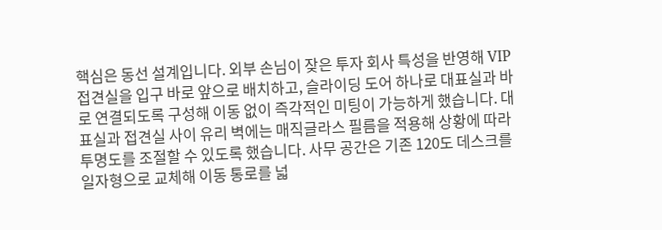핵심은 동선 설계입니다. 외부 손님이 잦은 투자 회사 특성을 반영해 VIP 접견실을 입구 바로 앞으로 배치하고, 슬라이딩 도어 하나로 대표실과 바로 연결되도록 구성해 이동 없이 즉각적인 미팅이 가능하게 했습니다. 대표실과 접견실 사이 유리 벽에는 매직글라스 필름을 적용해 상황에 따라 투명도를 조절할 수 있도록 했습니다. 사무 공간은 기존 120도 데스크를 일자형으로 교체해 이동 통로를 넓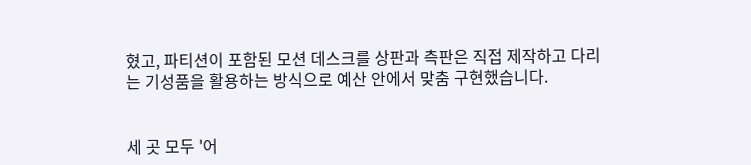혔고, 파티션이 포함된 모션 데스크를 상판과 측판은 직접 제작하고 다리는 기성품을 활용하는 방식으로 예산 안에서 맞춤 구현했습니다.


세 곳 모두 '어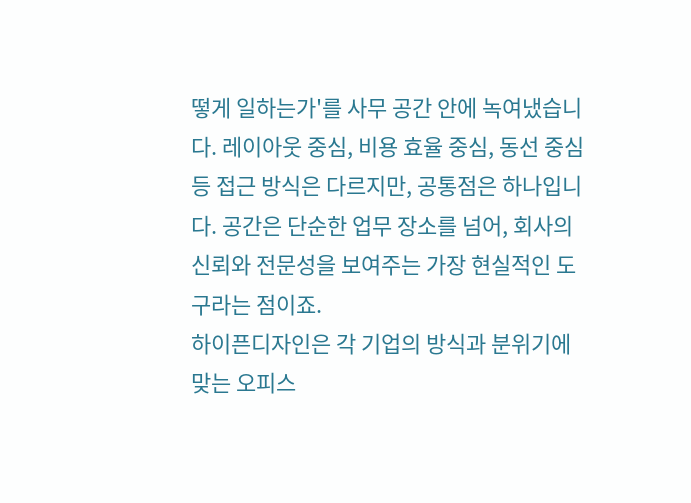떻게 일하는가'를 사무 공간 안에 녹여냈습니다. 레이아웃 중심, 비용 효율 중심, 동선 중심 등 접근 방식은 다르지만, 공통점은 하나입니다. 공간은 단순한 업무 장소를 넘어, 회사의 신뢰와 전문성을 보여주는 가장 현실적인 도구라는 점이죠.
하이픈디자인은 각 기업의 방식과 분위기에 맞는 오피스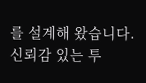를 설계해 왔습니다. 신뢰감 있는 투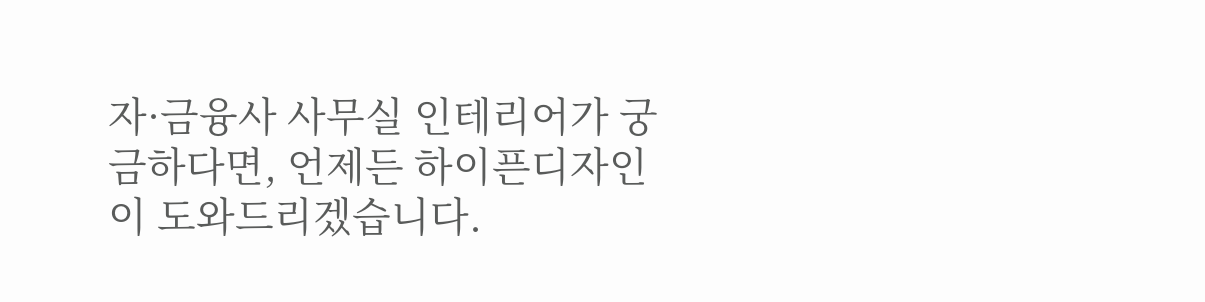자·금융사 사무실 인테리어가 궁금하다면, 언제든 하이픈디자인이 도와드리겠습니다.